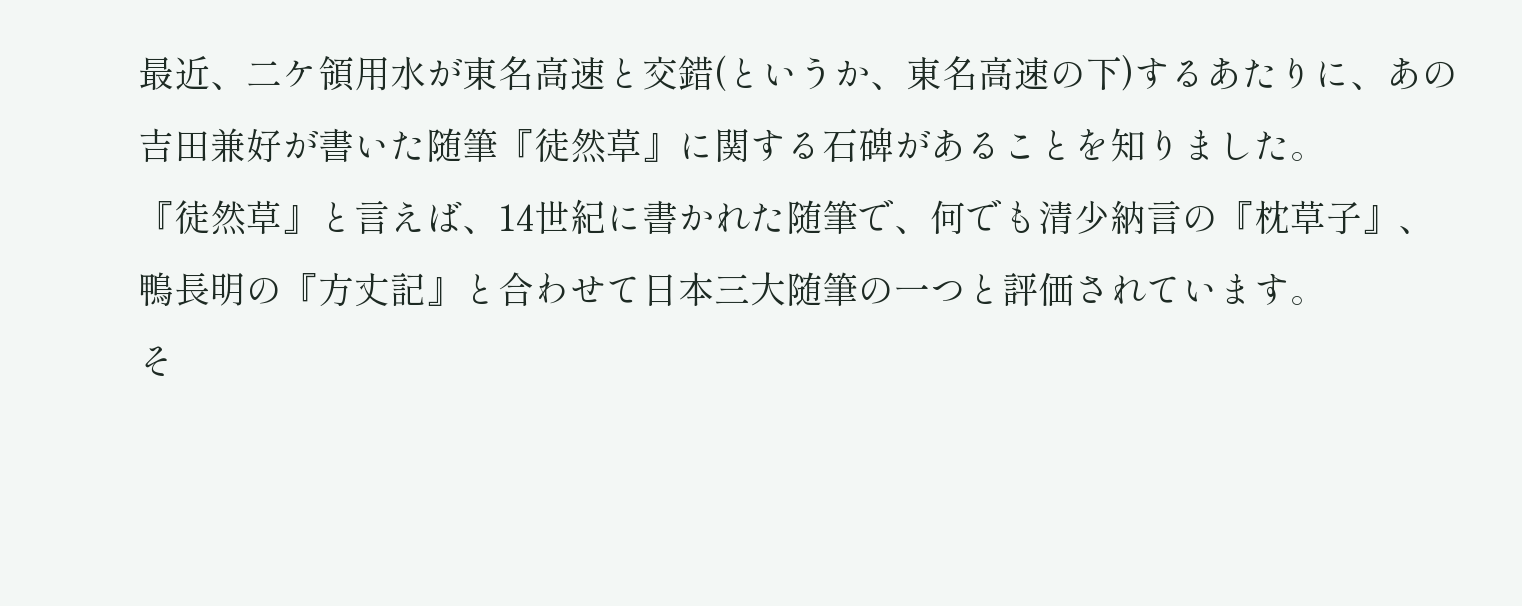最近、二ケ領用水が東名高速と交錯(というか、東名高速の下)するあたりに、あの吉田兼好が書いた随筆『徒然草』に関する石碑があることを知りました。
『徒然草』と言えば、14世紀に書かれた随筆で、何でも清少納言の『枕草子』、鴨長明の『方丈記』と合わせて日本三大随筆の一つと評価されています。
そ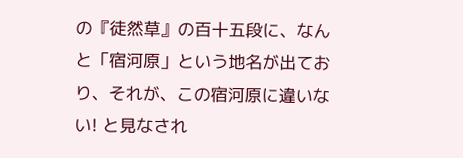の『徒然草』の百十五段に、なんと「宿河原」という地名が出ており、それが、この宿河原に違いない! と見なされ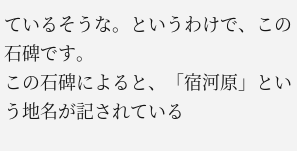ているそうな。というわけで、この石碑です。
この石碑によると、「宿河原」という地名が記されている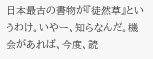日本最古の書物が『徒然草』というわけ。いやー、知らなんだ。機会があれば、今度、読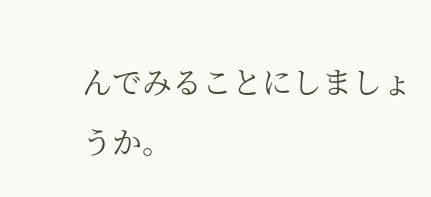んでみることにしましょうか。